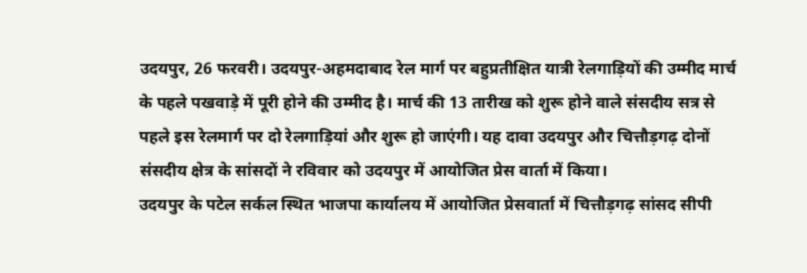उदयपुर, 26 फरवरी। उदयपुर-अहमदाबाद रेल मार्ग पर बहुप्रतीक्षित यात्री रेलगाड़ियों की उम्मीद मार्च के पहले पखवाड़े में पूरी होने की उम्मीद है। मार्च की 13 तारीख को शुरू होने वाले संसदीय सत्र से पहले इस रेलमार्ग पर दो रेलगाड़ियां और शुरू हो जाएंगी। यह दावा उदयपुर और चित्तौड़गढ़ दोनों संसदीय क्षेत्र के सांसदों ने रविवार को उदयपुर में आयोजित प्रेस वार्ता में किया।
उदयपुर के पटेल सर्कल स्थित भाजपा कार्यालय में आयोजित प्रेसवार्ता में चित्तौड़गढ़ सांसद सीपी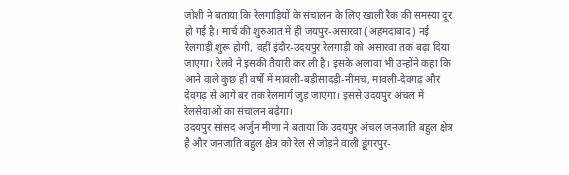जोशी ने बताया कि रेलगाड़ियों के संचालन के लिए खाली रैक की समस्या दूर हो गई है। मार्च की शुरुआत में ही जयपुर-असारवा (अहमदाबाद) नई रेलगाड़ी शुरू होगी, वहीं इंदौर-उदयपुर रेलगाड़ी को असारवा तक बढ़ा दिया जाएगा। रेलवे ने इसकी तैयारी कर ली है। इसके अलावा भी उन्होंने कहा कि आने वाले कुछ ही वर्षों में मावली-बड़ीसादड़ी-नीमच, मावली-देवगढ़ और देवगढ़ से आगे बर तक रेलमार्ग जुड़ जाएगा। इससे उदयपुर अंचल में रेलसेवाओं का संचालन बढ़ेगा।
उदयपुर सांसद अर्जुन मीणा ने बताया कि उदयपुर अंचल जनजाति बहुल क्षेत्र है और जनजाति बहुल क्षेत्र को रेल से जोड़ने वाली डूंगरपुर-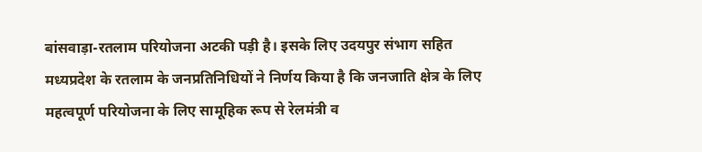बांसवाड़ा-रतलाम परियोजना अटकी पड़ी है। इसके लिए उदयपुर संभाग सहित मध्यप्रदेश के रतलाम के जनप्रतिनिधियों ने निर्णय किया है कि जनजाति क्षेत्र के लिए महत्वपूर्ण परियोजना के लिए सामूहिक रूप से रेलमंत्री व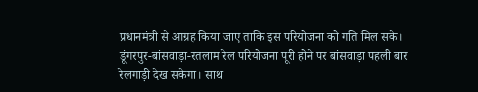प्रधानमंत्री से आग्रह किया जाए ताकि इस परियोजना को गति मिल सके। डूंगरपुर-बांसवाड़ा-रतलाम रेल परियोजना पूरी होने पर बांसवाड़ा पहली बार रेलगाड़ी देख सकेगा। साथ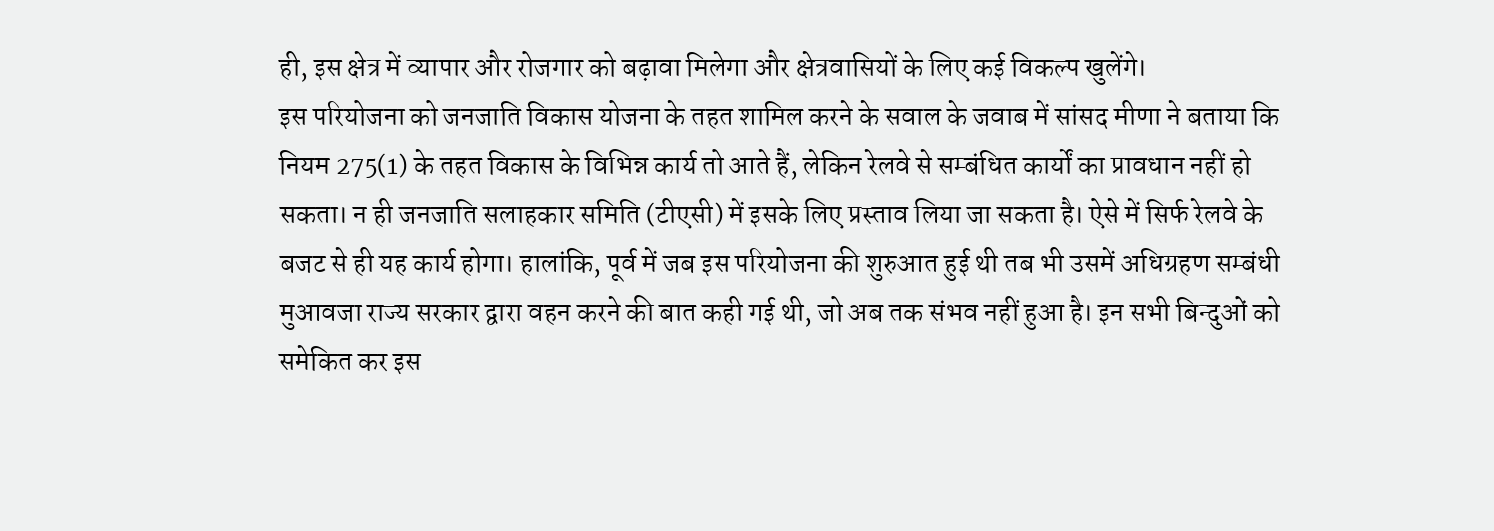ही, इस क्षेत्र में व्यापार और रोजगार को बढ़ावा मिलेगा और क्षेत्रवासियों के लिए कई विकल्प खुलेंगे।
इस परियोजना को जनजाति विकास योजना के तहत शामिल करने के सवाल के जवाब में सांसद मीणा ने बताया कि नियम 275(1) के तहत विकास के विभिन्न कार्य तो आते हैं, लेकिन रेलवे से सम्बंधित कार्यों का प्रावधान नहीं हो सकता। न ही जनजाति सलाहकार समिति (टीएसी) में इसके लिए प्रस्ताव लिया जा सकता है। ऐसे में सिर्फ रेलवे के बजट से ही यह कार्य होगा। हालांकि, पूर्व में जब इस परियोजना की शुरुआत हुई थी तब भी उसमें अधिग्रहण सम्बंधी मुआवजा राज्य सरकार द्वारा वहन करने की बात कही गई थी, जो अब तक संभव नहीं हुआ है। इन सभी बिन्दुओं को समेकित कर इस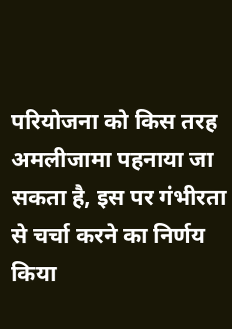परियोजना को किस तरह अमलीजामा पहनाया जा सकता है, इस पर गंभीरता से चर्चा करने का निर्णय किया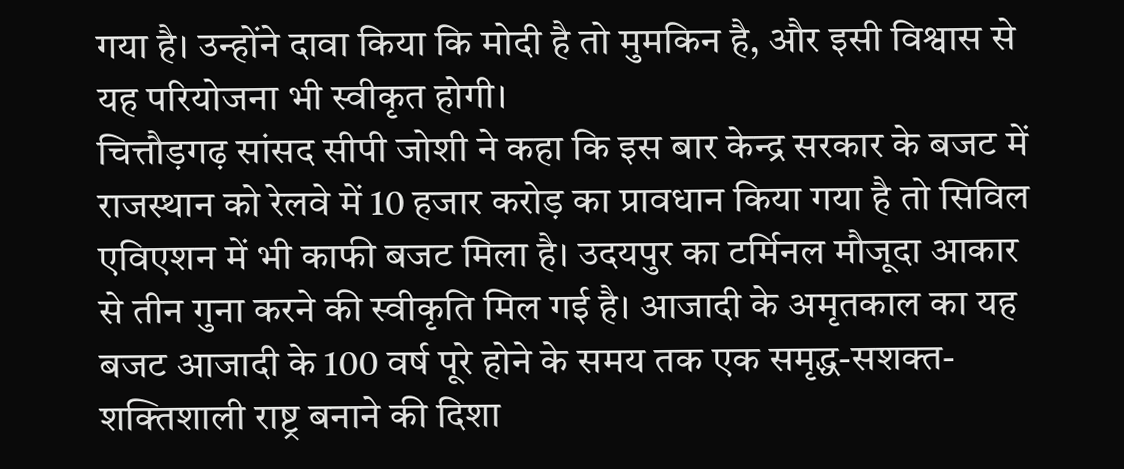गया है। उन्होंने दावा किया कि मोदी है तो मुमकिन है, और इसी विश्वास से यह परियोजना भी स्वीकृत होगी।
चित्तौड़गढ़ सांसद सीपी जोशी ने कहा कि इस बार केन्द्र सरकार के बजट में राजस्थान को रेलवे में 10 हजार करोड़ का प्रावधान किया गया है तो सिविल एविएशन में भी काफी बजट मिला है। उदयपुर का टर्मिनल मौजूदा आकार से तीन गुना करने की स्वीकृति मिल गई है। आजादी के अमृतकाल का यह बजट आजादी के 100 वर्ष पूरे होने के समय तक एक समृद्ध-सशक्त-शक्तिशाली राष्ट्र बनाने की दिशा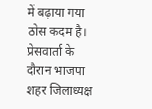में बढ़ाया गया ठोस कदम है।
प्रेसवार्ता के दौरान भाजपा शहर जिलाध्यक्ष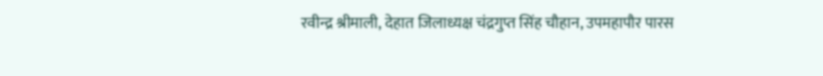रवीन्द्र श्रीमाली, देहात जिलाध्यक्ष चंद्रगुप्त सिंह चौहान, उपमहापौर पारस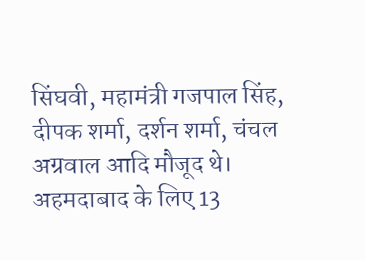सिंघवी, महामंत्री गजपाल सिंह, दीपक शर्मा, दर्शन शर्मा, चंचल अग्रवाल आदि मौजूद थे।
अहमदाबाद के लिए 13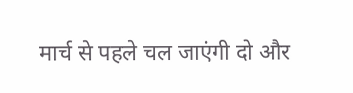मार्च से पहले चल जाएंगी दो और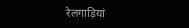रेलगाड़ियां